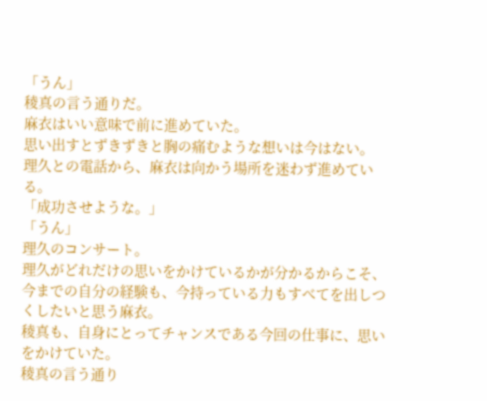「うん」
稜真の言う通りだ。
麻衣はいい意味で前に進めていた。
思い出すとずきずきと胸の痛むような想いは今はない。
理久との電話から、麻衣は向かう場所を迷わず進めている。
「成功させような。」
「うん」
理久のコンサート。
理久がどれだけの思いをかけているかが分かるからこそ、今までの自分の経験も、今持っている力もすべてを出しつくしたいと思う麻衣。
稜真も、自身にとってチャンスである今回の仕事に、思いをかけていた。
稜真の言う通り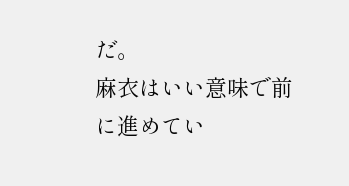だ。
麻衣はいい意味で前に進めてい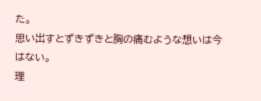た。
思い出すとずきずきと胸の痛むような想いは今はない。
理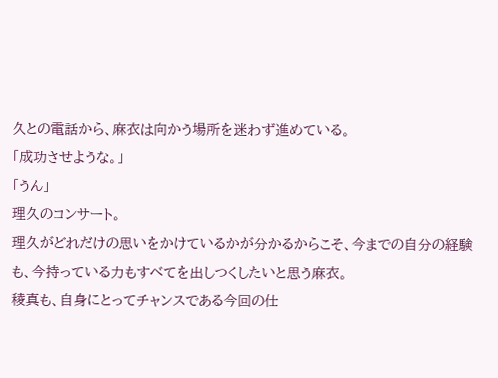久との電話から、麻衣は向かう場所を迷わず進めている。
「成功させような。」
「うん」
理久のコンサート。
理久がどれだけの思いをかけているかが分かるからこそ、今までの自分の経験も、今持っている力もすべてを出しつくしたいと思う麻衣。
稜真も、自身にとってチャンスである今回の仕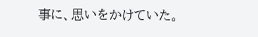事に、思いをかけていた。